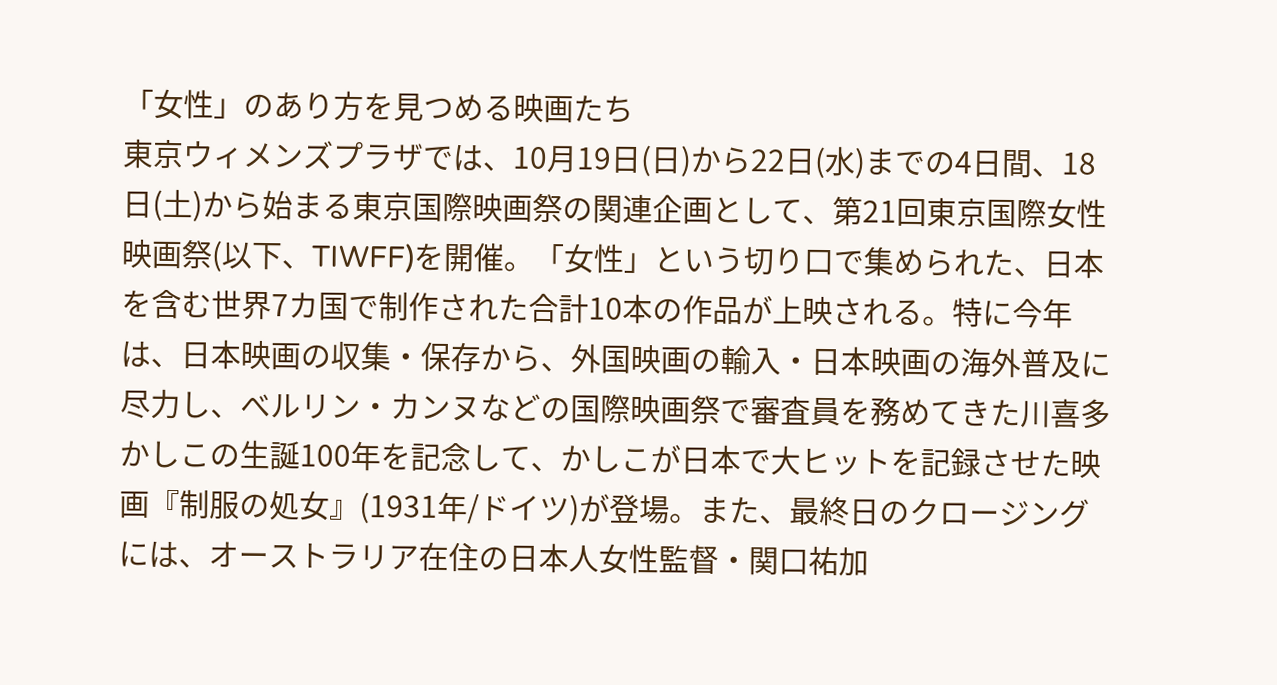「女性」のあり方を見つめる映画たち
東京ウィメンズプラザでは、10月19日(日)から22日(水)までの4日間、18日(土)から始まる東京国際映画祭の関連企画として、第21回東京国際女性映画祭(以下、TIWFF)を開催。「女性」という切り口で集められた、日本を含む世界7カ国で制作された合計10本の作品が上映される。特に今年は、日本映画の収集・保存から、外国映画の輸入・日本映画の海外普及に尽力し、べルリン・カンヌなどの国際映画祭で審査員を務めてきた川喜多かしこの生誕100年を記念して、かしこが日本で大ヒットを記録させた映画『制服の処女』(1931年/ドイツ)が登場。また、最終日のクロージングには、オーストラリア在住の日本人女性監督・関口祐加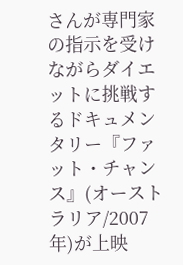さんが専門家の指示を受けながらダイエットに挑戦するドキュメンタリー『ファット・チャンス』(オーストラリア/2007年)が上映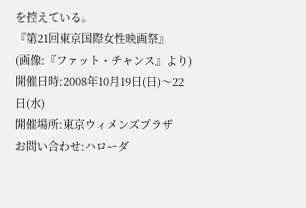を控えている。
『第21回東京国際女性映画祭』
(画像:『ファット・チャンス』より)
開催日時:2008年10月19日(日)〜22日(水)
開催場所:東京ウィメンズプラザ
お問い合わせ:ハローダ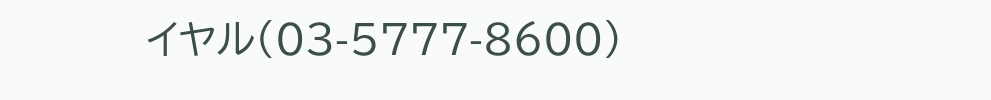イヤル(03-5777-8600)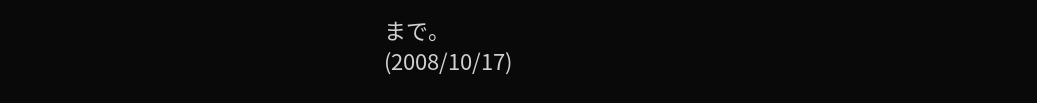まで。
(2008/10/17)